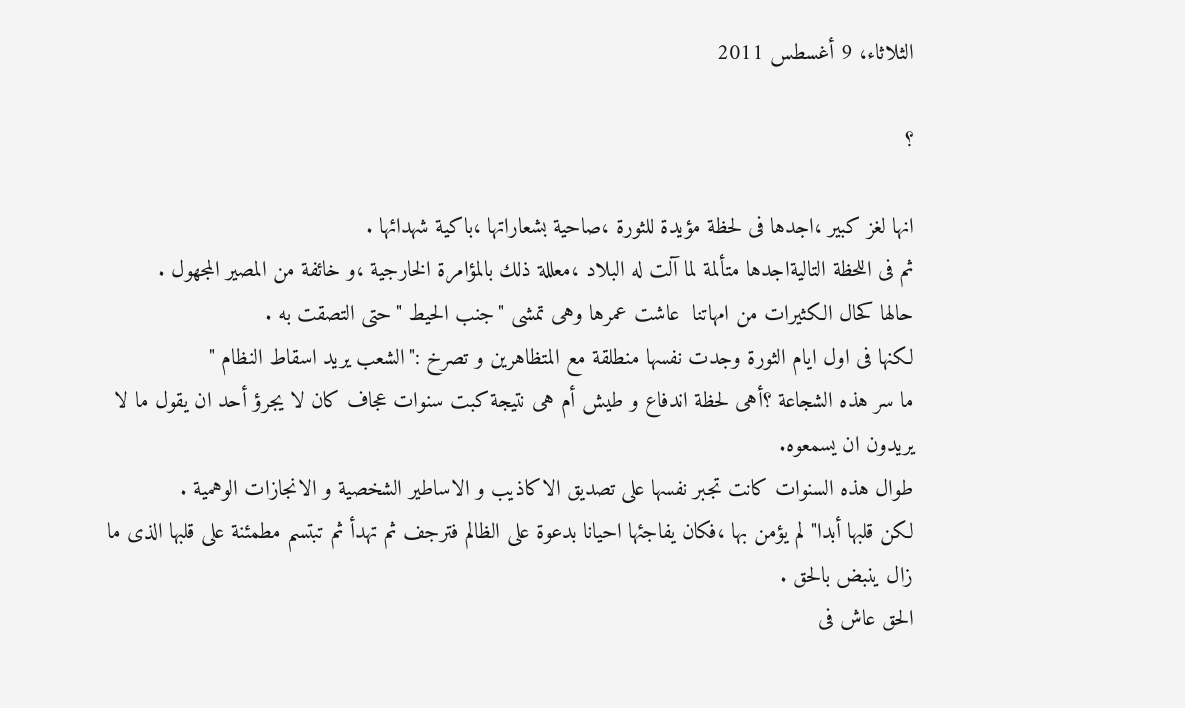الثلاثاء، 9 أغسطس 2011

؟

انها لغز كبير ،اجدها فى لحظة مؤيدة للثورة ،صاحية بشعاراتها ،باكية شهدائها .
ثم فى اللحظة التاليةاجدها متألمة لما آلت له البلاد ،معللة ذلك بالمؤامرة الخارجية ،و خائفة من المصير المجهول .
حالها كحال الكثيرات من امهاتنا  عاشت عمرها وهى تمشى "جنب الحيط "حتى التصقت به .
لكنها فى اول ايام الثورة وجدت نفسها منطلقة مع المتظاهرين و تصرخ :"الشعب يريد اسقاط النظام "
ما سر هذه الشجاعة ؟أهى لحظة اندفاع و طيش أم هى نتيجة كبت سنوات عجاف كان لا يجرؤ أحد ان يقول ما لا يريدون ان يسمعوه.
طوال هذه السنوات كانت تجبر نفسها على تصديق الاكاذيب و الاساطير الشخصية و الانجازات الوهمية .
لكن قلبها أبدا" لم يؤمن بها ،فكان يفاجئها احيانا بدعوة على الظالم فترجف ثم تهدأ ثم تبتسم مطمئنة على قلبها الذى ما زال ينبض بالحق .
الحق عاش فى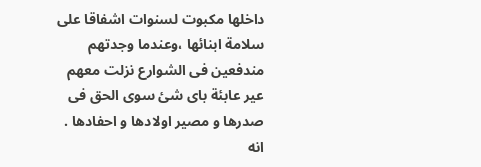داخلها مكبوت لسنوات اشفاقا على سلامة ابنائها ،وعندما وجدتهم مندفعين فى الشوارع نزلت معهم عير عابئة باى شئ سوى الحق فى صدرها و مصير اولادها و احفادها .
انه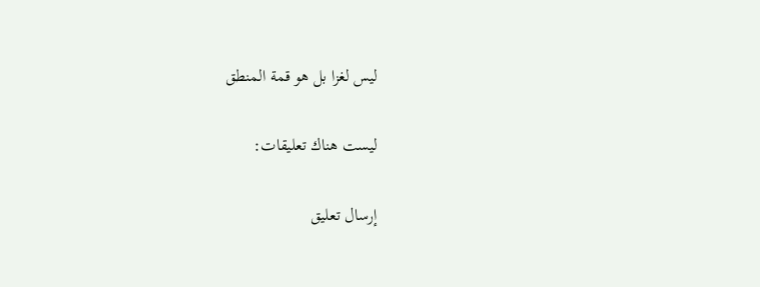ليس لغزا بل هو قمة المنطق

ليست هناك تعليقات:

إرسال تعليق